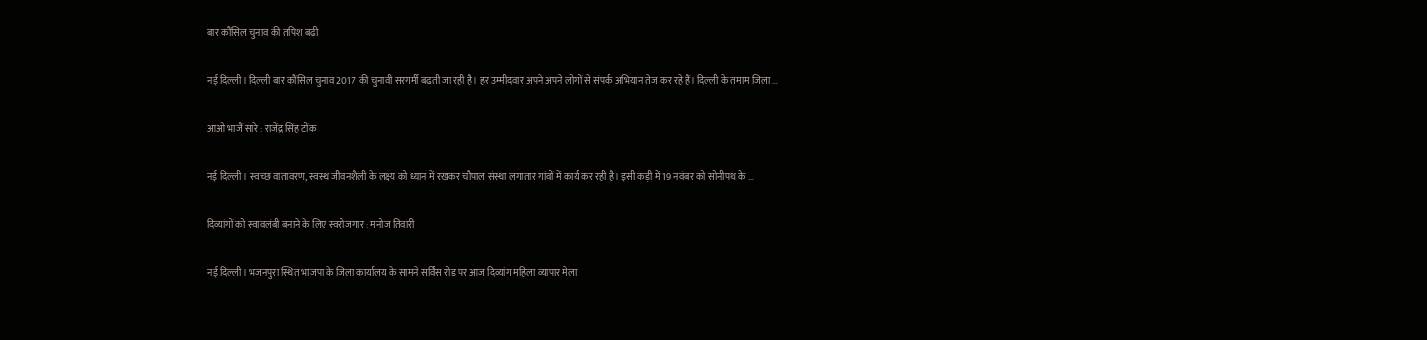बार कौंसिल चुनाव की तपिश बढी

नई दिल्ली। दिल्ली बार कौंसिल चुनाव 2017 की चुनावी सरगर्मी बढती जा रही है। हर उम्मीदवार अपने अपने लोगों से संपर्क अभियान तेज कर रहे हैं। दिल्ली के तमाम जिला …

आओ भाजैं सारे : राजेंद्र सिंह टोंक

नई दिल्ली । स्वच्छ वातावरण, स्वस्थ जीवनशैली के लक्ष्य को ध्यान में रखकर चौपाल संस्था लगातार गांवों में कार्य कर रही है। इसी कड़ी में 19 नवंबर को सोनीपथ के …

दिव्यांगों को स्वावलंबी बनाने के लिए स्वरोजगार : मनोज तिवारी

नई दिल्ली। भजनपुरा स्थित भाजपा के जिला कार्यालय के सामने सर्विस रोड पर आज दिव्यांग महिला व्यापार मेला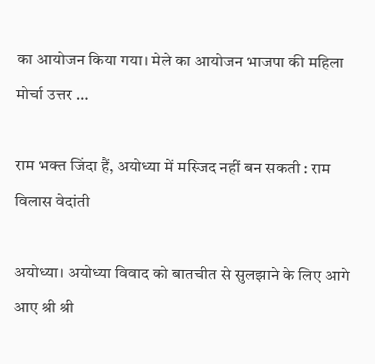का आयोजन किया गया। मेले का आयोजन भाजपा की महिला मोर्चा उत्तर …

राम भक्त जिंदा हैं, अयोध्या में मस्जिद नहीं बन सकती : राम विलास वेदांती

अयोध्या। अयोध्या विवाद को बातचीत से सुलझाने के लिए आगे आए श्री श्री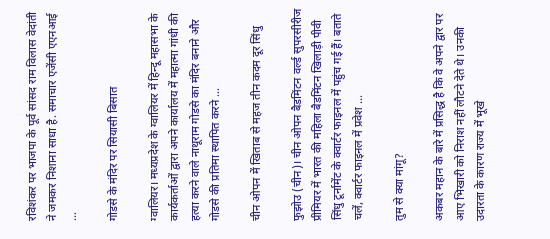रविशंकर पर भाजपा के पूर्व सांसद राम विलास वेदांती ने जमकर निशाना साधा है. समाचार एजेंसी एएनआई …

गोडसे के मंदिर पर सियासी बिसात

ग्वालियर। मध्यप्रदेश के ग्वालियर में हिन्दू महासभा के कार्यकर्ताओं द्वारा अपने कार्यालय में महात्मा गांधी की हत्या करने वाले नाथूराम गोडसे का मंदिर बनाने और गोडसे की प्रतिमा स्थापित करने …

चीन ओपन में खिताब से महज तीन कदम दूर सिंधु

फुझोउ (चीन)। चीन ओपन बैडमिंटन वर्ल्ड सुपरसीरीज प्रीमियर में भारत की महिला बैडमिंटन खिलाड़ी पीवी सिंधु टूर्नामेंट के क्वार्टर फाइनल में पहुंच गई हैं। बताते चलें, क्वार्टर फाइनल में प्रवेश …

तुम से क्या मांगू?

अकबर महान के बारे में प्रसिद्ध है कि वे अपने द्वार पर आए भिखारी को निराश नहीं लौटने देते थे। उनकी उदारता के कारण राज्य में भूखे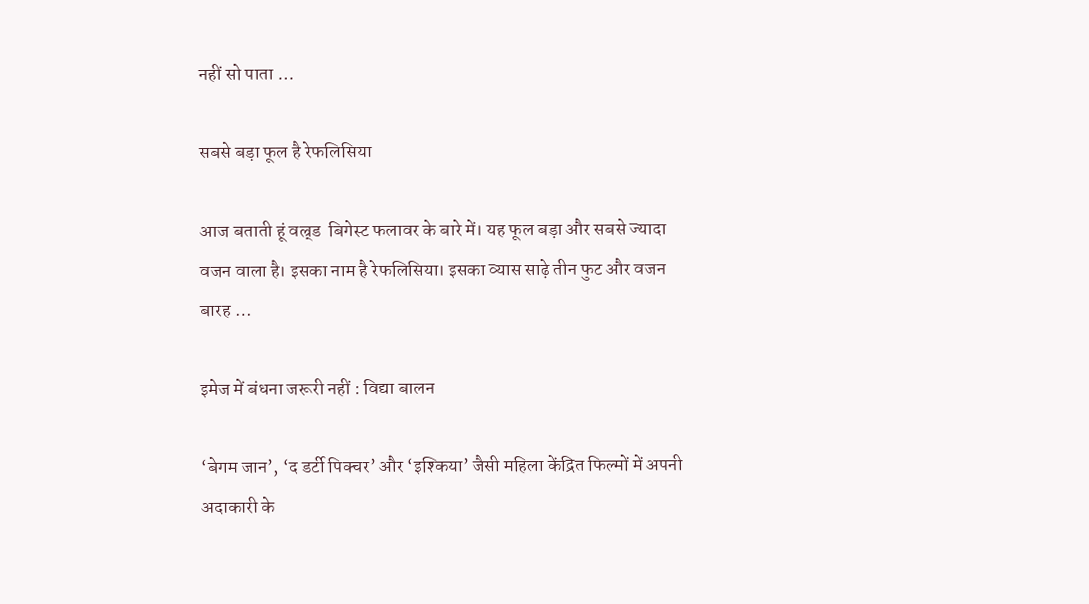नहीं सो पाता …

सबसे बड़ा फूल है रेफलिसिया

आज बताती हूं वल्र्ड  बिगेस्ट फलावर के बारे में। यह फूल बड़ा और सबसे ज्यादा वजन वाला है। इसका नाम है रेफलिसिया। इसका व्यास साढ़े तीन फुट और वजन बारह …

इमेज में बंधना जरूरी नहीं : विद्या बालन

‘बेगम जान’, ‘द डर्टी पिक्चर’ और ‘इश्किया’ जैसी महिला केंद्रित फिल्मों में अपनी अदाकारी के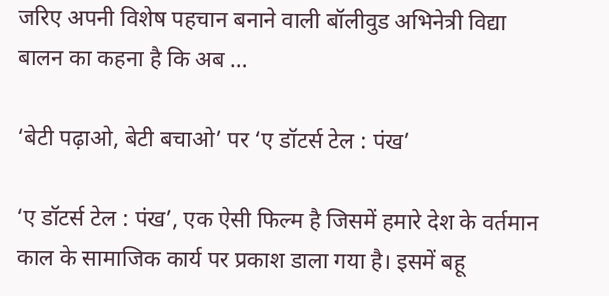जरिए अपनी विशेष पहचान बनाने वाली बॉलीवुड अभिनेत्री विद्या बालन का कहना है कि अब …

‘बेटी पढ़ाओ, बेटी बचाओ’ पर ‘ए डॉटर्स टेल : पंख’

‘ए डॉटर्स टेल : पंख’, एक ऐसी फिल्म है जिसमें हमारे देश के वर्तमान काल के सामाजिक कार्य पर प्रकाश डाला गया है। इसमें बहू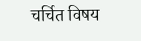चर्चित विषय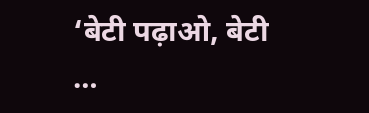‘बेटी पढ़ाओ, बेटी …